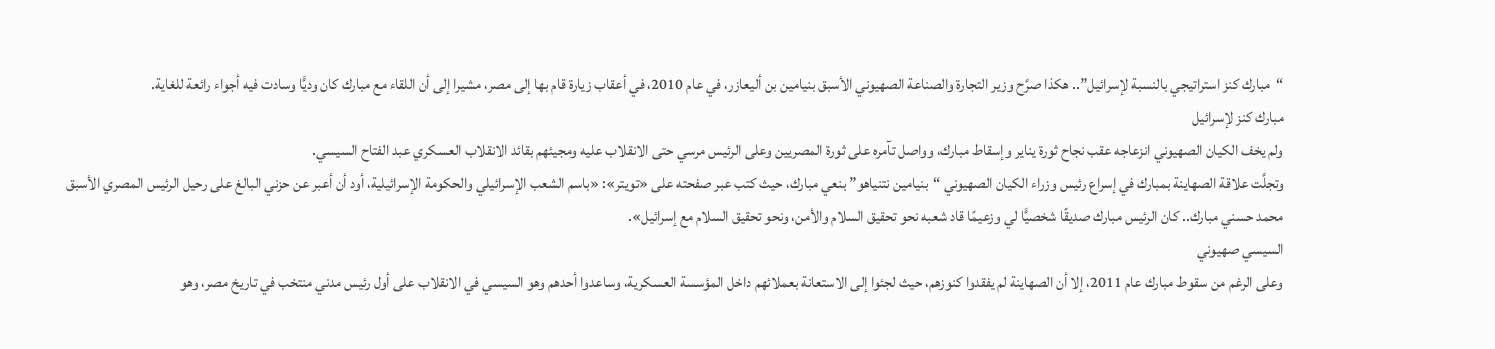“مبارك كنز استراتيجي بالنسبة لإسرائيل”.. هكذا صرَّح وزير التجارة والصناعة الصهيوني الأسبق بنيامين بن أليعازر، في عام 2010، في أعقاب زيارة قام بها إلى مصر، مشيرا إلى أن اللقاء مع مبارك كان وديًّا وسادت فيه أجواء رائعة للغاية.
مبارك كنز لإسرائيل
ولم يخف الكيان الصهيوني انزعاجه عقب نجاح ثورة يناير وإسقاط مبارك، وواصل تآمره على ثورة المصريين وعلى الرئيس مرسي حتى الانقلاب عليه ومجيئهم بقائد الانقلاب العسكري عبد الفتاح السيسي.
وتجلَّت علاقة الصهاينة بمبارك في إسراع رئيس وزراء الكيان الصهيوني “بنيامين نتنياهو” بنعي مبارك، حيث كتب عبر صفحته على «تويتر»: «باسم الشعب الإسرائيلي والحكومة الإسرائيلية، أود أن أعبر عن حزني البالغ على رحيل الرئيس المصري الأسبق محمد حسني مبارك.. كان الرئيس مبارك صديقًا شخصيًّا لي وزعيمًا قاد شعبه نحو تحقيق السلام والأمن، ونحو تحقيق السلام مع إسرائيل».
السيسي صهيوني
وعلى الرغم من سقوط مبارك عام 2011، إلا أن الصهاينة لم يفقدوا كنوزهم، حيث لجئوا إلى الاستعانة بعملائهم داخل المؤسسة العسكرية، وساعدوا أحدهم وهو السيسي في الانقلاب على أول رئيس مدني منتخب في تاريخ مصر، وهو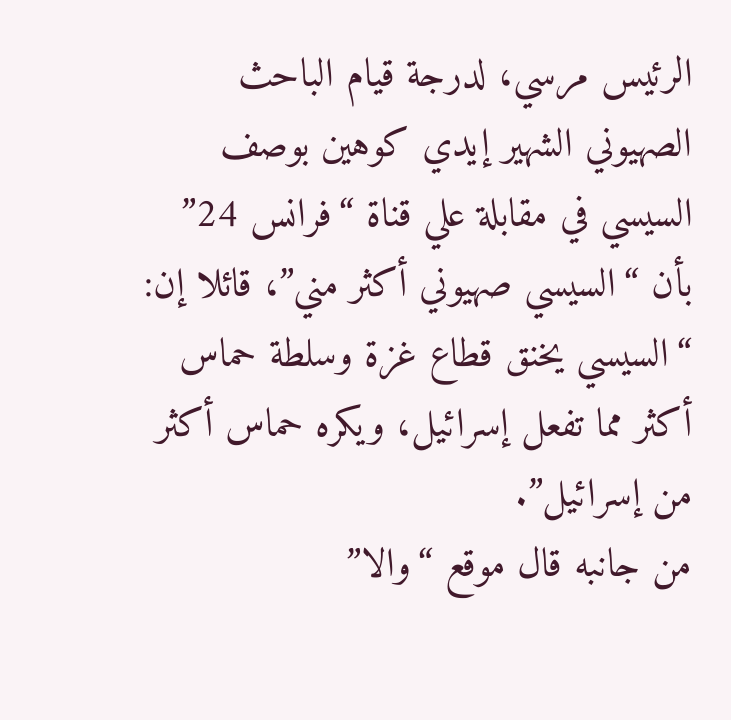الرئيس مرسي، لدرجة قيام الباحث الصهيوني الشهير إيدي كوهين بوصف السيسي في مقابلة علي قناة “فرانس 24” بأن “السيسي صهيوني أكثر مني”، قائلا إن: “السيسي يخنق قطاع غزة وسلطة حماس أكثر مما تفعل إسرائيل، ويكره حماس أكثر من إسرائيل”.
من جانبه قال موقع “والا”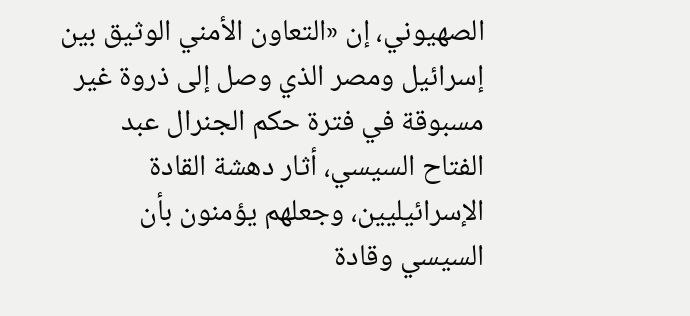الصهيوني، إن «التعاون الأمني الوثيق بين إسرائيل ومصر الذي وصل إلى ذروة غير مسبوقة في فترة حكم الجنرال عبد الفتاح السيسي، أثار دهشة القادة الإسرائيليين، وجعلهم يؤمنون بأن السيسي وقادة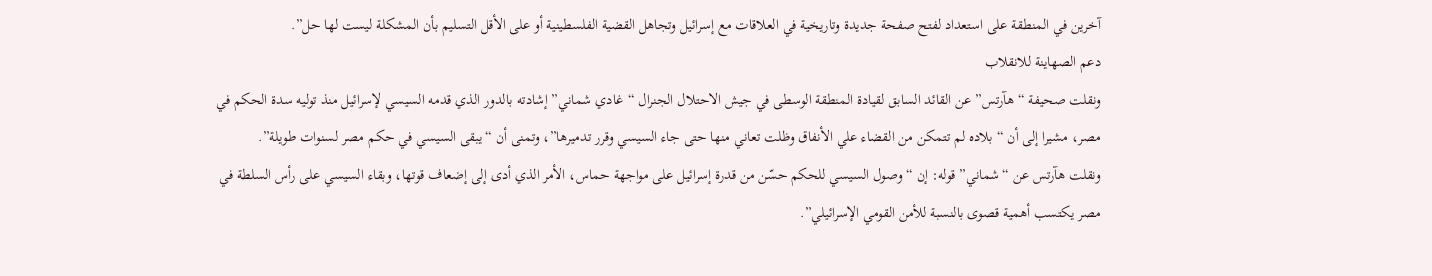آخرين في المنطقة على استعداد لفتح صفحة جديدة وتاريخية في العلاقات مع إسرائيل وتجاهل القضية الفلسطينية أو على الأقل التسليم بأن المشكلة ليست لها حل”.
دعم الصهاينة للانقلاب
ونقلت صحيفة “هآرتس” عن القائد السابق لقيادة المنطقة الوسطى في جيش الاحتلال الجنرال “غادي شماني” إشادته بالدور الذي قدمه السيسي لإسرائيل منذ توليه سدة الحكم في مصر، مشيرا إلى أن “بلاده لم تتمكن من القضاء علي الأنفاق وظلت تعاني منها حتى جاء السيسي وقرر تدميرها”، وتمنى أن “يبقى السيسي في حكم مصر لسنوات طويلة”.
ونقلت هآرتس عن “شماني” قوله: إن “وصول السيسي للحكم حسّن من قدرة إسرائيل على مواجهة حماس، الأمر الذي أدى إلى إضعاف قوتها، وبقاء السيسي على رأس السلطة في مصر يكتسب أهمية قصوى بالنسبة للأمن القومي الإسرائيلي”.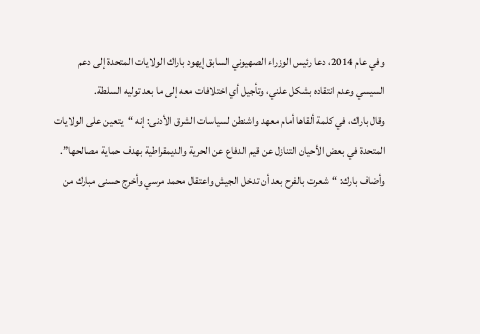وفي عام 2014، دعا رئيس الوزراء الصهيوني السابق إيهود باراك الولايات المتحدة إلى دعم السيسي وعدم انتقاده بشكل علني، وتأجيل أي اختلافات معه إلى ما بعد توليه السلطة.
وقال باراك، في كلمة ألقاها أمام معهد واشنطن لسياسات الشرق الأدنى: إنه “يتعين على الولايات المتحدة في بعض الأحيان التنازل عن قيم الدفاع عن الحرية والديمقراطية بهدف حماية مصالحها”.
وأضاف بارك: “شعرت بالفرح بعد أن تدخل الجيش واعتقال محمد مرسي وأخرج حسنى مبارك من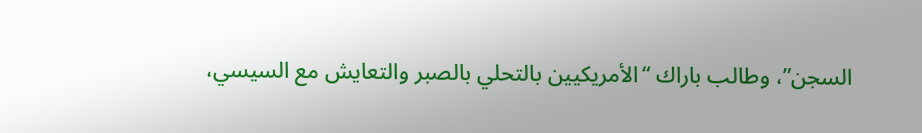السجن”، وطالب باراك “الأمريكيين بالتحلي بالصبر والتعايش مع السيسي،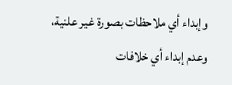وإبداء أي ملاحظات بصورة غير علنية، وعدم إبداء أي خلافات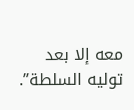معه إلا بعد توليه السلطة”.